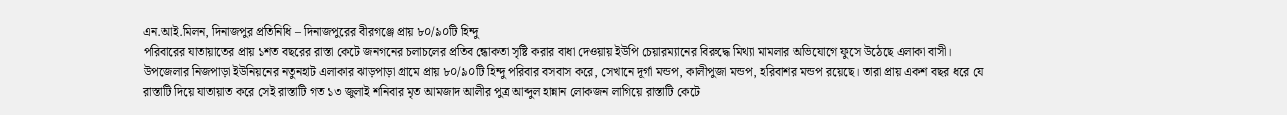এন.আই.মিলন, দিনাজপুর প্রতিনিধি – দিনাজপুরের বীরগঞ্জে প্রায় ৮০/৯০টি হিন্দু
পরিবারের যাতায়াতের প্রায় ১শত বছরের রাস্তা কেটে জনগনের চলাচলের প্রতিব ন্ধোকতা সৃষ্টি করার বাধা দেওয়ায় ইউপি চেয়ারম্যানের বিরুদ্ধে মিথ্যা মামলার অভিযোগে ফুসে উঠেছে এলাকা বাসী। উপজেলার নিজপাড়া ইউনিয়নের নতুনহাট এলাকার ঝাড়পাড়া গ্রামে প্রায় ৮০/৯০টি হিন্দু পরিবার বসবাস করে, সেখানে দূর্গা মন্ডপ, কালীপুজা মন্ডপ, হরিবাশর মন্ডপ রয়েছে। তারা প্রায় একশ বছর ধরে যে রাস্তাটি দিয়ে যাতায়াত করে সেই রাস্তাটি গত ১৩ জুলাই শনিবার মৃত আমজাদ আলীর পুত্র আব্দুল হান্নান লোকজন লাগিয়ে রাস্তাটি কেটে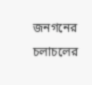জনগনের চলাচলের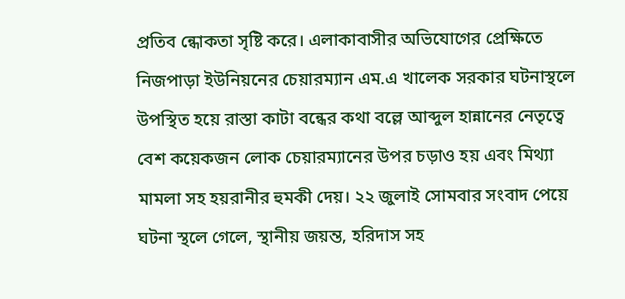প্রতিব ন্ধোকতা সৃষ্টি করে। এলাকাবাসীর অভিযোগের প্রেক্ষিতে নিজপাড়া ইউনিয়নের চেয়ারম্যান এম.এ খালেক সরকার ঘটনাস্থলে উপস্থিত হয়ে রাস্তা কাটা বন্ধের কথা বল্লে আব্দুল হান্নানের নেতৃত্বে বেশ কয়েকজন লোক চেয়ারম্যানের উপর চড়াও হয় এবং মিথ্যা মামলা সহ হয়রানীর হুমকী দেয়। ২২ জুলাই সোমবার সংবাদ পেয়ে ঘটনা স্থলে গেলে, স্থানীয় জয়ন্ত, হরিদাস সহ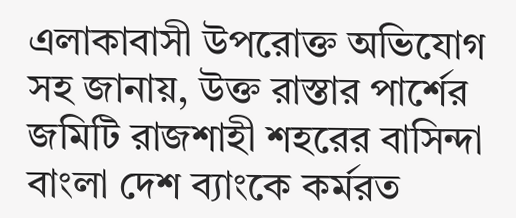এলাকাবাসী উপরোক্ত অভিযোগ সহ জানায়, উক্ত রাস্তার পার্শের জমিটি রাজশাহী শহরের বাসিন্দা বাংলা দেশ ব্যাংকে কর্মরত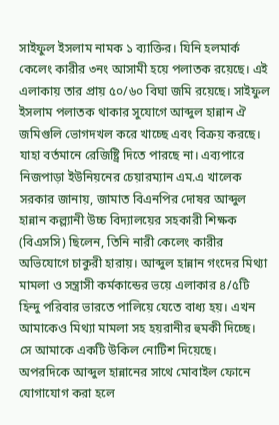সাইফুল ইসলাম নামক ১ ব্যাক্তির। যিনি হলমার্ক কেলেং কারীর ৩নং আসামী হয়ে পলাতক রয়েছে। এই এলাকায় তার প্রায় ৫০/৬০ বিঘা জমি রয়েছে। সাইফুল ইসলাম পলাতক থাকার সুযোগে আব্দুল হান্নান ঐ জমিগুলি ভোগদখল করে খাচ্ছে এবং বিক্রয় করছে। যাহা বর্তমানে রেজিষ্ট্রি দিতে পারছে না। এব্যপারে নিজপাড়া ইউনিয়নের চেয়ারম্যান এম.এ খালেক সরকার জানায়, জামাত বিএনপির দোষর আব্দুল হান্নান কল্ল্যানী উচ্চ বিদ্যালয়ের সহকারী শিক্ষক (বিএসসি) ছিলেন, তিনি নারী কেলেং কারীর অভিযোগে চাকুরী হারায়। আব্দুল হান্নান গংদের মিথ্যা মামলা ও সন্ত্রাসী কর্মকান্ডের ভয়ে এলাকার ৪/৫টি হিন্দু পরিবার ভারতে পালিয়ে যেতে বাধ্য হয়। এখন আমাকেও মিথ্যা মামলা সহ হয়রানীর হুমকী দিচ্ছে। সে আমাকে একটি উকিল নোটিশ দিয়েছে। অপরদিকে আব্দুল হান্নানের সাথে মোবাইল ফোনে যোগাযোগ করা হলে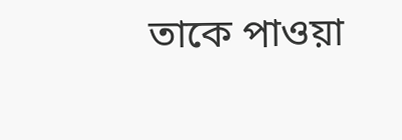তাকে পাওয়া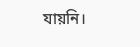যায়নি।